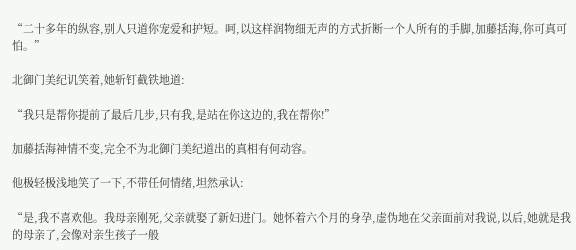“二十多年的纵容,别人只道你宠爱和护短。呵,以这样润物细无声的方式折断一个人所有的手脚,加藤括海,你可真可怕。”

北御门美纪讥笑着,她斩钉截铁地道:

“我只是帮你提前了最后几步,只有我,是站在你这边的,我在帮你!”

加藤括海神情不变,完全不为北御门美纪道出的真相有何动容。

他极轻极浅地笑了一下,不带任何情绪,坦然承认:

“是,我不喜欢他。我母亲刚死,父亲就娶了新妇进门。她怀着六个月的身孕,虚伪地在父亲面前对我说,以后,她就是我的母亲了,会像对亲生孩子一般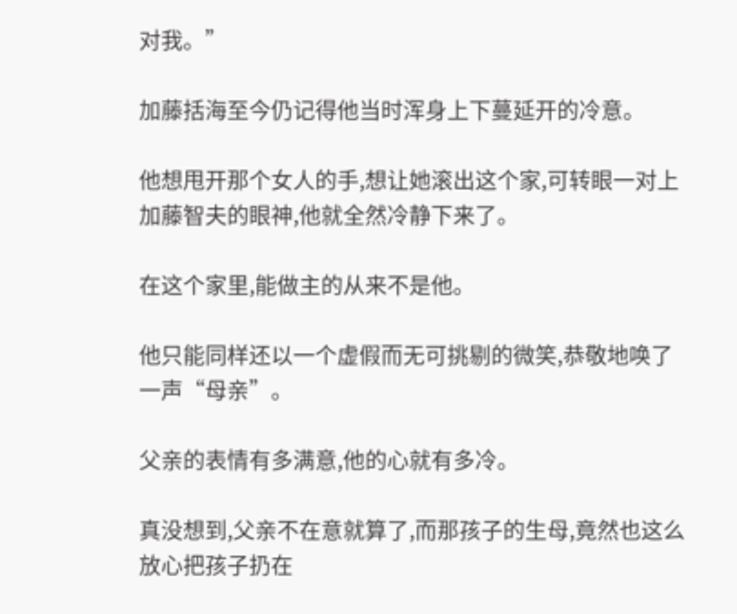对我。”

加藤括海至今仍记得他当时浑身上下蔓延开的冷意。

他想甩开那个女人的手,想让她滚出这个家,可转眼一对上加藤智夫的眼神,他就全然冷静下来了。

在这个家里,能做主的从来不是他。

他只能同样还以一个虚假而无可挑剔的微笑,恭敬地唤了一声“母亲”。

父亲的表情有多满意,他的心就有多冷。

真没想到,父亲不在意就算了,而那孩子的生母,竟然也这么放心把孩子扔在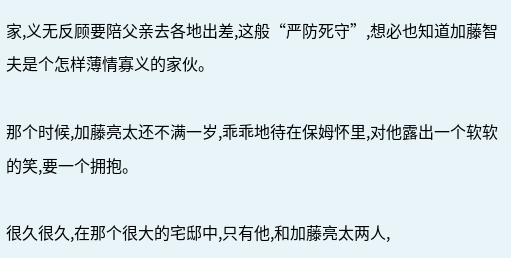家,义无反顾要陪父亲去各地出差,这般“严防死守”,想必也知道加藤智夫是个怎样薄情寡义的家伙。

那个时候,加藤亮太还不满一岁,乖乖地待在保姆怀里,对他露出一个软软的笑,要一个拥抱。

很久很久,在那个很大的宅邸中,只有他,和加藤亮太两人,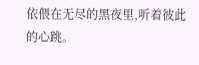依偎在无尽的黑夜里,听着彼此的心跳。